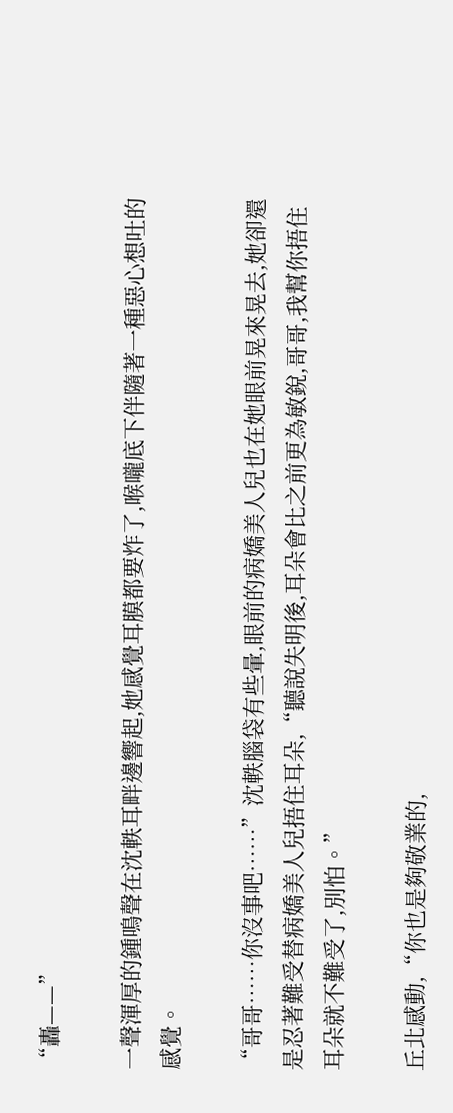“轟——”

一聲渾厚的鍾鳴聲在沈軼耳畔邊響起,她感覺耳膜都要炸了,喉嚨底下伴隨著一種惡心想吐的感覺。

“哥哥……你沒事吧……”沈軼腦袋有些暈,眼前的病嬌美人兒也在她眼前晃來晃去,她卻還是忍著難受替病嬌美人兒捂住耳朵,“聽說失明後,耳朵會比之前更為敏銳,哥哥,我幫你捂住耳朵就不難受了,別怕。”

丘北感動,“你也是夠敬業的,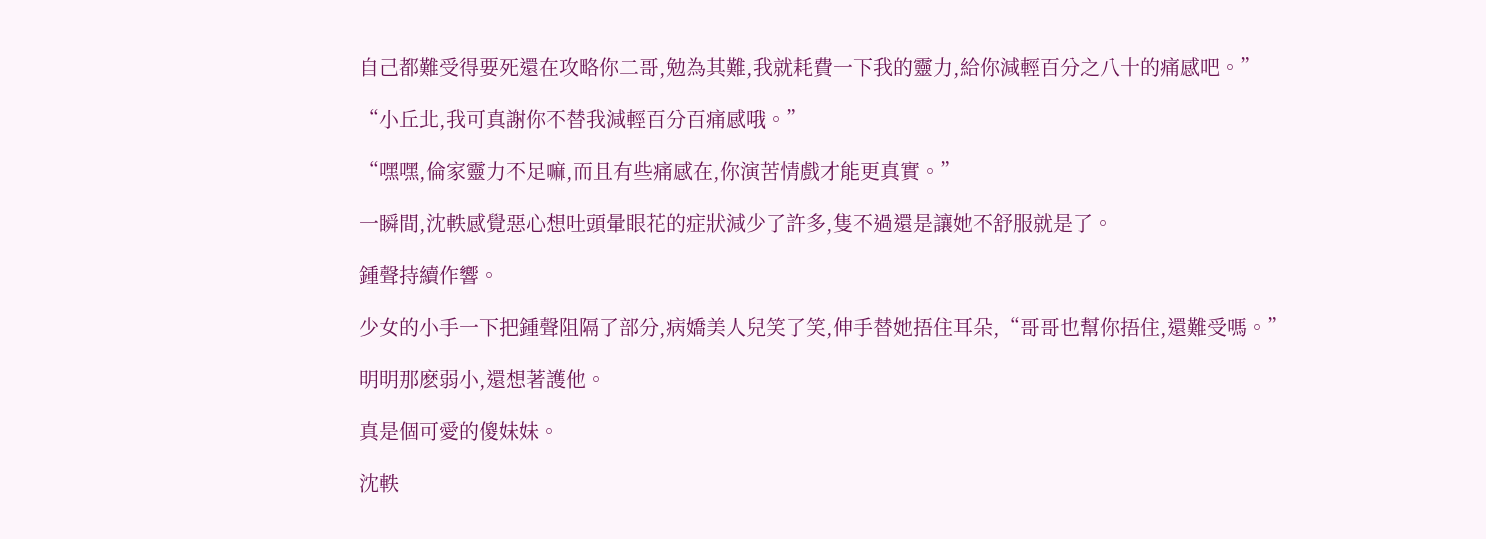自己都難受得要死還在攻略你二哥,勉為其難,我就耗費一下我的靈力,給你減輕百分之八十的痛感吧。”

“小丘北,我可真謝你不替我減輕百分百痛感哦。”

“嘿嘿,倫家靈力不足嘛,而且有些痛感在,你演苦情戲才能更真實。”

一瞬間,沈軼感覺惡心想吐頭暈眼花的症狀減少了許多,隻不過還是讓她不舒服就是了。

鍾聲持續作響。

少女的小手一下把鍾聲阻隔了部分,病嬌美人兒笑了笑,伸手替她捂住耳朵,“哥哥也幫你捂住,還難受嗎。”

明明那麽弱小,還想著護他。

真是個可愛的傻妹妹。

沈軼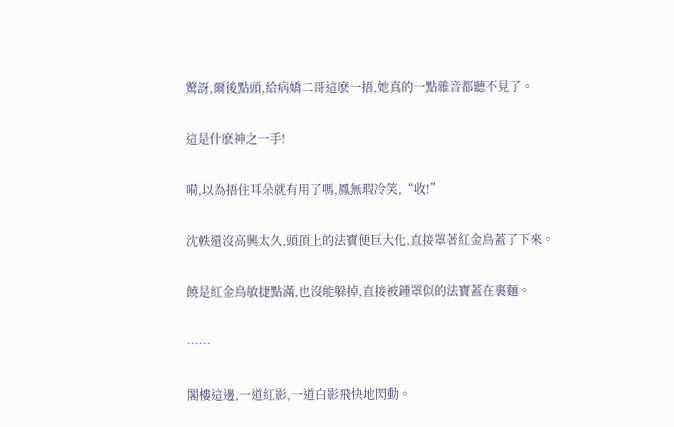驚訝,爾後點頭,給病嬌二哥這麽一捂,她真的一點雜音都聽不見了。

這是什麽神之一手!

嗬,以為捂住耳朵就有用了嗎,鳳無瑕冷笑,“收!”

沈軼還沒高興太久,頭頂上的法寶便巨大化,直接罩著紅金鳥蓋了下來。

饒是紅金鳥敏捷點滿,也沒能躲掉,直接被鍾罩似的法寶蓋在裏麵。

……

閣樓這邊,一道紅影,一道白影飛快地閃動。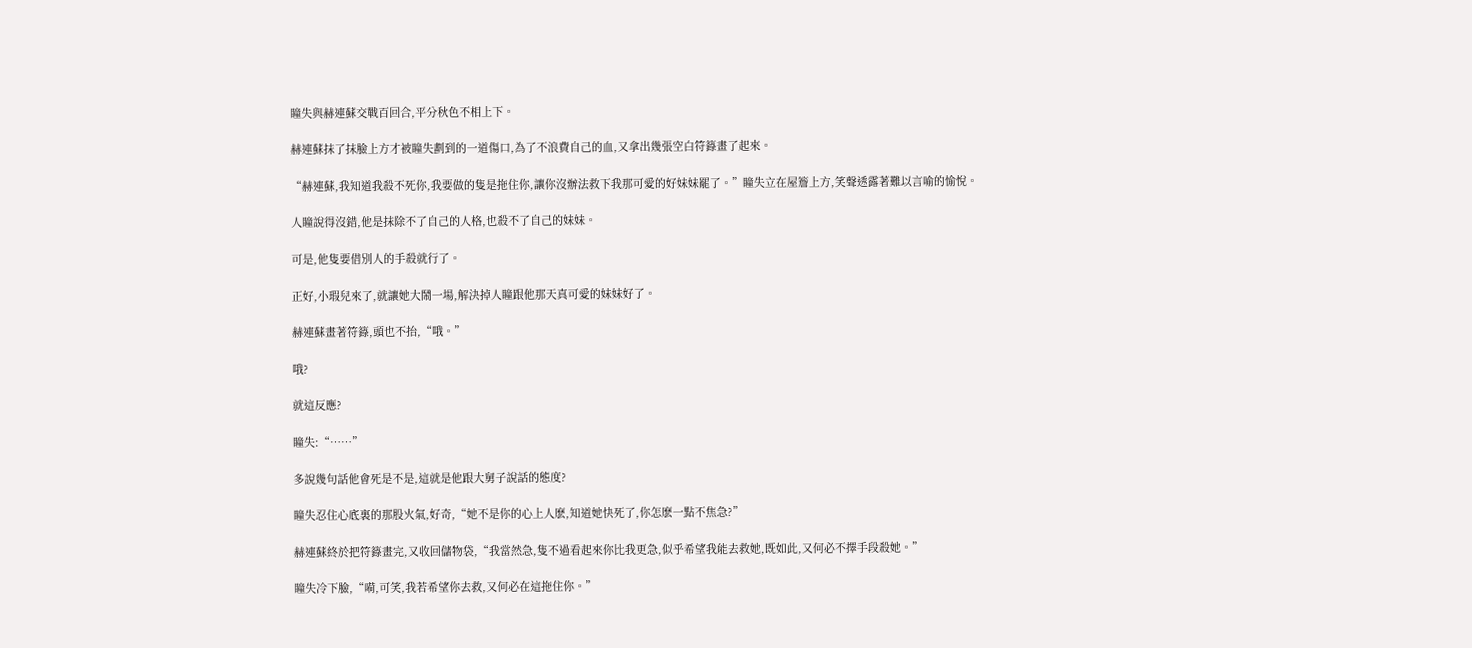瞳失與赫連蘇交戰百回合,平分秋色不相上下。

赫連蘇抹了抹臉上方才被瞳失劃到的一道傷口,為了不浪費自己的血,又拿出幾張空白符籙畫了起來。

“赫連蘇,我知道我殺不死你,我要做的隻是拖住你,讓你沒辦法救下我那可愛的好妹妹罷了。”瞳失立在屋簷上方,笑聲透露著難以言喻的愉悅。

人瞳說得沒錯,他是抹除不了自己的人格,也殺不了自己的妹妹。

可是,他隻要借別人的手殺就行了。

正好,小瑕兒來了,就讓她大鬧一場,解決掉人瞳跟他那天真可愛的妹妹好了。

赫連蘇畫著符籙,頭也不抬,“哦。”

哦?

就這反應?

瞳失:“……”

多說幾句話他會死是不是,這就是他跟大舅子說話的態度?

瞳失忍住心底裏的那股火氣,好奇,“她不是你的心上人麽,知道她快死了,你怎麽一點不焦急?”

赫連蘇終於把符籙畫完,又收回儲物袋,“我當然急,隻不過看起來你比我更急,似乎希望我能去救她,既如此,又何必不擇手段殺她。”

瞳失冷下臉,“嗬,可笑,我若希望你去救,又何必在這拖住你。”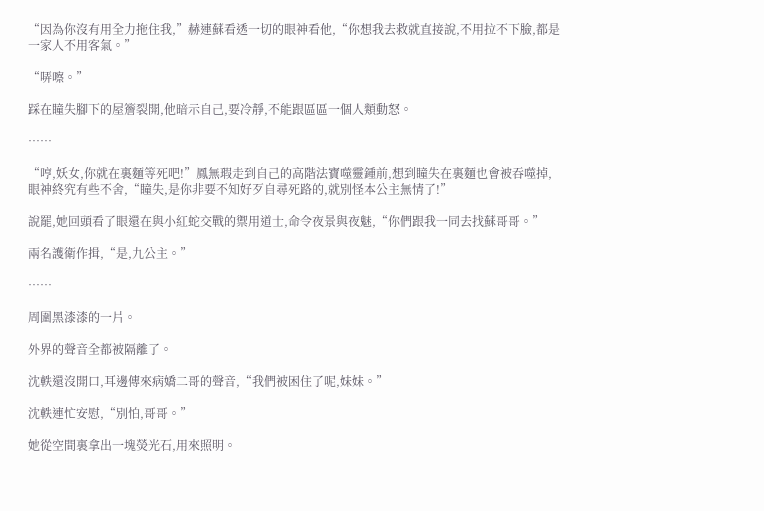“因為你沒有用全力拖住我,”赫連蘇看透一切的眼神看他,“你想我去救就直接說,不用拉不下臉,都是一家人不用客氣。”

“哢嚓。”

踩在瞳失腳下的屋簷裂開,他暗示自己,要冷靜,不能跟區區一個人類動怒。

……

“哼,妖女,你就在裏麵等死吧!”鳳無瑕走到自己的高階法寶噬靈鍾前,想到瞳失在裏麵也會被吞噬掉,眼神終究有些不舍,“瞳失,是你非要不知好歹自尋死路的,就別怪本公主無情了!”

說罷,她回頭看了眼還在與小紅蛇交戰的禦用道士,命令夜景與夜魅,“你們跟我一同去找蘇哥哥。”

兩名護衛作揖,“是,九公主。”

……

周圍黑漆漆的一片。

外界的聲音全都被隔離了。

沈軼還沒開口,耳邊傳來病嬌二哥的聲音,“我們被困住了呢,妹妹。”

沈軼連忙安慰,“別怕,哥哥。”

她從空間裏拿出一塊熒光石,用來照明。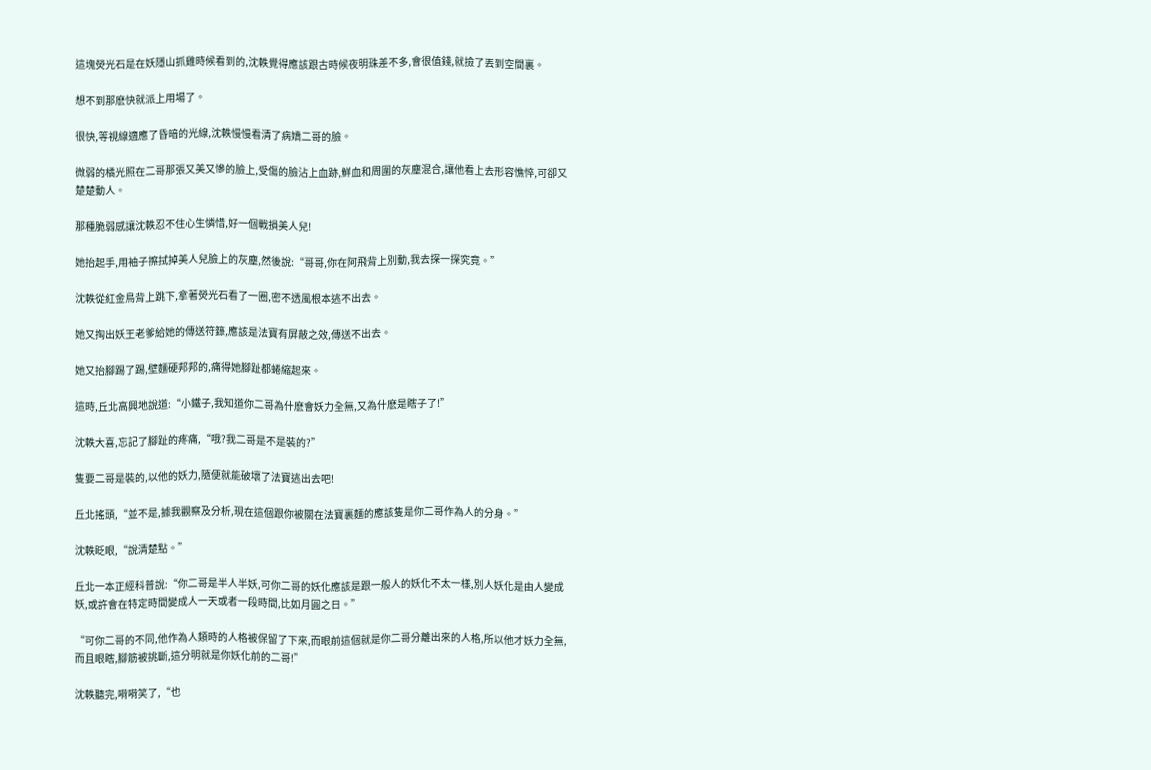這塊熒光石是在妖隱山抓雞時候看到的,沈軼覺得應該跟古時候夜明珠差不多,會很值錢,就撿了丟到空間裏。

想不到那麽快就派上用場了。

很快,等視線適應了昏暗的光線,沈軼慢慢看清了病嬌二哥的臉。

微弱的橘光照在二哥那張又美又慘的臉上,受傷的臉沾上血跡,鮮血和周圍的灰塵混合,讓他看上去形容憔悴,可卻又楚楚動人。

那種脆弱感讓沈軼忍不住心生憐惜,好一個戰損美人兒!

她抬起手,用袖子擦拭掉美人兒臉上的灰塵,然後說:“哥哥,你在阿飛背上別動,我去探一探究竟。”

沈軼從紅金鳥背上跳下,拿著熒光石看了一圈,密不透風根本逃不出去。

她又掏出妖王老爹給她的傳送符籙,應該是法寶有屏蔽之效,傳送不出去。

她又抬腳踢了踢,壁麵硬邦邦的,痛得她腳趾都蜷縮起來。

這時,丘北高興地說道:“小鐵子,我知道你二哥為什麽會妖力全無,又為什麽是瞎子了!”

沈軼大喜,忘記了腳趾的疼痛,“哦?我二哥是不是裝的?”

隻要二哥是裝的,以他的妖力,隨便就能破壞了法寶逃出去吧!

丘北搖頭,“並不是,據我觀察及分析,現在這個跟你被關在法寶裏麵的應該隻是你二哥作為人的分身。”

沈軼眨眼,“說清楚點。”

丘北一本正經科普說:“你二哥是半人半妖,可你二哥的妖化應該是跟一般人的妖化不太一樣,別人妖化是由人變成妖,或許會在特定時間變成人一天或者一段時間,比如月圓之日。”

“可你二哥的不同,他作為人類時的人格被保留了下來,而眼前這個就是你二哥分離出來的人格,所以他才妖力全無,而且眼瞎,腳筋被挑斷,這分明就是你妖化前的二哥!”

沈軼聽完,嗬嗬笑了,“也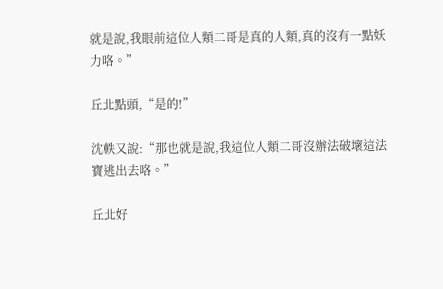就是說,我眼前這位人類二哥是真的人類,真的沒有一點妖力咯。”

丘北點頭,“是的!”

沈軼又說:“那也就是說,我這位人類二哥沒辦法破壞這法寶逃出去咯。”

丘北好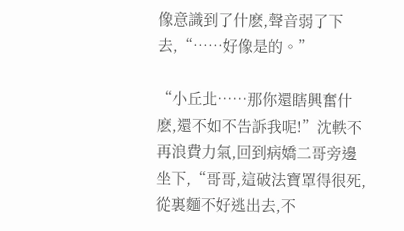像意識到了什麽,聲音弱了下去,“……好像是的。”

“小丘北……那你還瞎興奮什麽,還不如不告訴我呢!”沈軼不再浪費力氣,回到病嬌二哥旁邊坐下,“哥哥,這破法寶罩得很死,從裏麵不好逃出去,不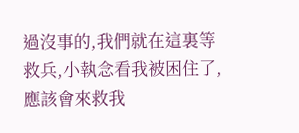過沒事的,我們就在這裏等救兵,小執念看我被困住了,應該會來救我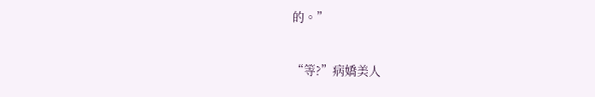的。”

“等?”病嬌美人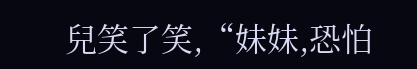兒笑了笑,“妹妹,恐怕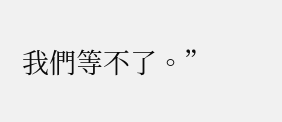我們等不了。”